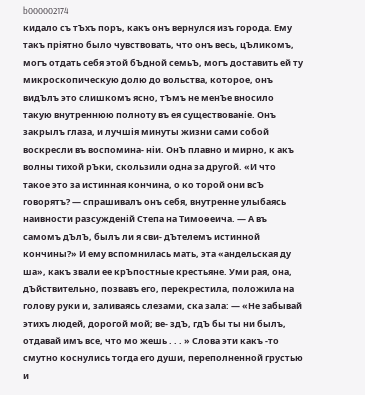b000002174
кидало съ тЪхъ поръ, какъ онъ вернулся изъ города. Ему такъ пріятно было чувствовать, что онъ весь, цЪликомъ, могъ отдать себя этой бЪдной семьЪ, могъ доставить ей ту микроскопическую долю до вольства, которое, онъ видЪлъ это слишкомъ ясно, тЪмъ не менЪе вносило такую внутреннюю полноту въ ея существованіе. Онъ закрылъ глаза, и лучшія минуты жизни сами собой воскресли въ воспомина- ніи. ОнЪ плавно и мирно, к акъ волны тихой рЪки, скользили одна за другой. «И что такое это за истинная кончина, о ко торой они всЪ говорятъ? — спрашивалъ онъ себя, внутренне улыбаясь наивности разсужденій Степа на Тимоѳеича. — А въ самомъ дЪлЪ, былъ ли я сви- дЪтелемъ истинной кончины?» И ему вспомнилась мать, эта «андельская ду ша», какъ звали ее крЪпостные крестьяне. Уми рая, она, дЪйствительно, позвавъ его, перекрестила, положила на голову руки и, заливаясь слезами, ска зала: — «Не забывай этихъ людей, дорогой мой; ве- здЪ, гдЪ бы ты ни былъ, отдавай имъ все, что мо жешь . . . » Слова эти какъ -то смутно коснулись тогда его души, переполненной грустью и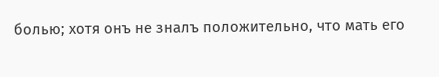болью; хотя онъ не зналъ положительно, что мать его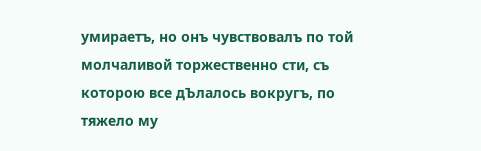умираетъ, но онъ чувствовалъ по той молчаливой торжественно сти, съ которою все дЪлалось вокругъ, по тяжело му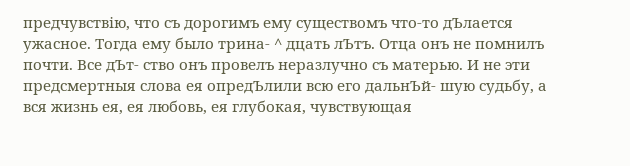предчувствію, что съ дорогимъ ему существомъ что-то дЪлается ужасное. Тогда ему было трина- ^ дцать лЪтъ. Отца онъ не помнилъ почти. Все дЪт- ство онъ провелъ неразлучно съ матерью. И не эти предсмертныя слова ея опредЪлили всю его дальнЪй- шую судьбу, а вся жизнь ея, ея любовь, ея глубокая, чувствующая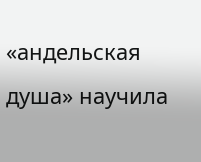«андельская душа» научила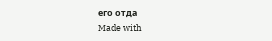его отда
Made with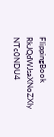FlippingBook
RkJQdWJsaXNoZXIy NTc0NDU4